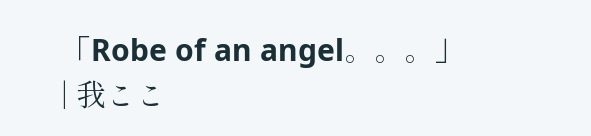「Robe of an angel。。。」 | 我ここ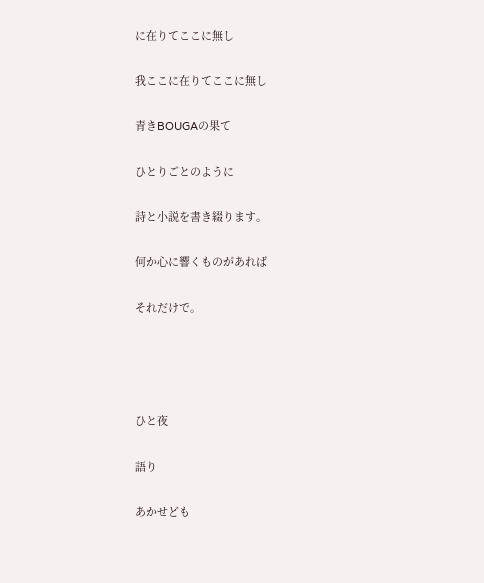に在りてここに無し

我ここに在りてここに無し

青きBOUGAの果て

ひとりごとのように

詩と小説を書き綴ります。

何か心に響くものがあれば

それだけで。




ひと夜

語り

あかせども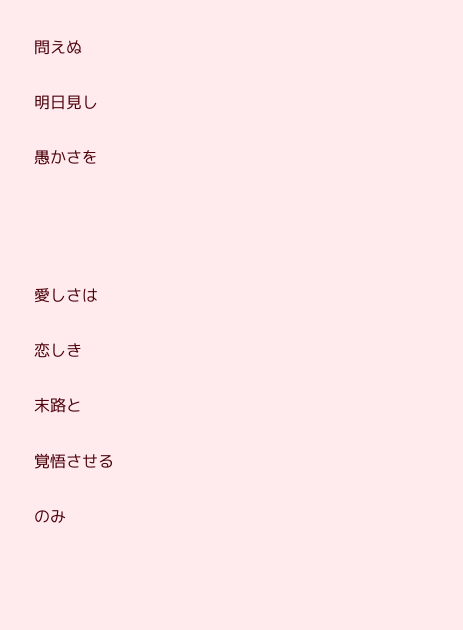問えぬ

明日見し

愚かさを




愛しさは

恋しき

末路と

覚悟させる

のみ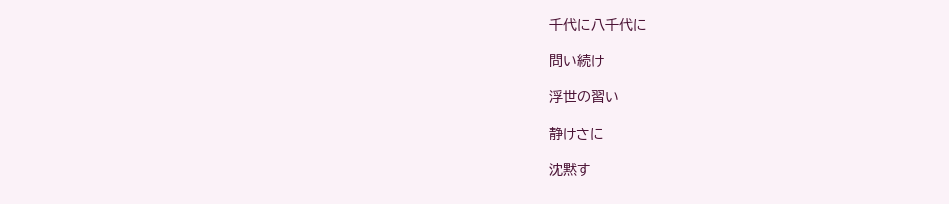千代に八千代に

問い続け

浮世の習い

静けさに

沈黙す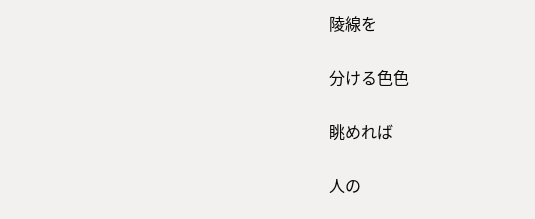陵線を

分ける色色

眺めれば

人の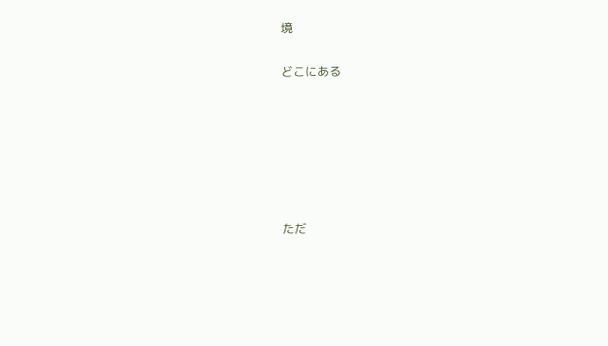境

どこにある






ただ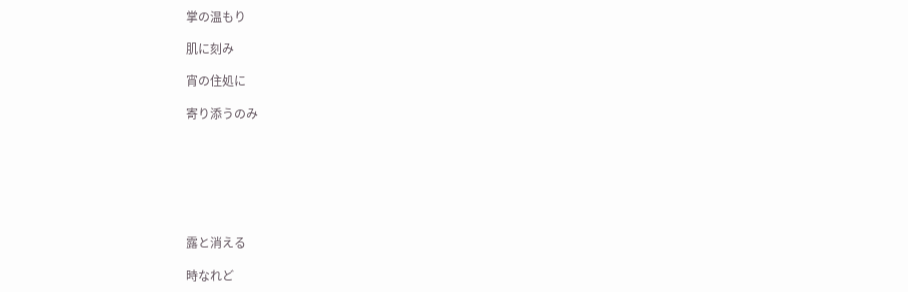掌の温もり

肌に刻み

宵の住処に

寄り添うのみ







露と消える

時なれど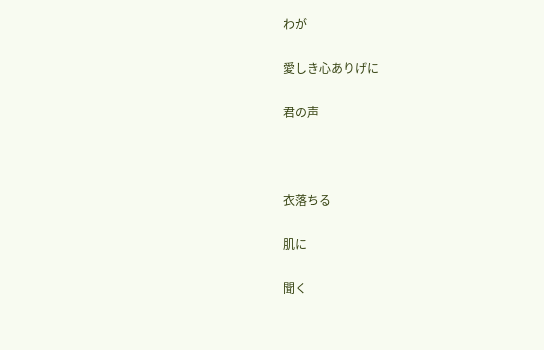わが

愛しき心ありげに

君の声



衣落ちる

肌に

聞く